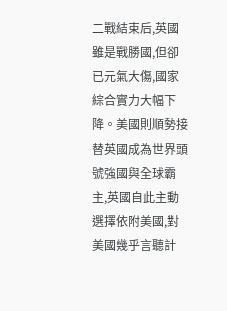二戰結束后,英國雖是戰勝國,但卻已元氣大傷,國家綜合實力大幅下降。美國則順勢接替英國成為世界頭號強國與全球霸主,英國自此主動選擇依附美國,對美國幾乎言聽計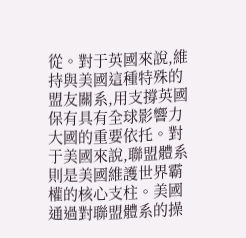從。對于英國來說,維持與美國這種特殊的盟友關系,用支撐英國保有具有全球影響力大國的重要依托。對于美國來說,聯盟體系則是美國維護世界霸權的核心支柱。美國通過對聯盟體系的操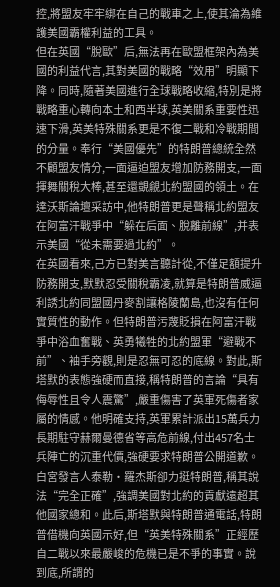控,將盟友牢牢綁在自己的戰車之上,使其淪為維護美國霸權利益的工具。
但在英國“脫歐”后,無法再在歐盟框架內為美國的利益代言,其對美國的戰略“效用”明顯下降。同時,隨著美國進行全球戰略收縮,特別是將戰略重心轉向本土和西半球,英美關系重要性迅速下滑,英美特殊關系更是不復二戰和冷戰期間的分量。奉行“美國優先”的特朗普總統全然不顧盟友情分,一面逼迫盟友增加防務開支,一面揮舞關稅大棒,甚至還覬覦北約盟國的領土。在達沃斯論壇采訪中,他特朗普更是聲稱北約盟友在阿富汗戰爭中“躲在后面、脫離前線”,并表示美國“從未需要過北約”。
在英國看來,己方已對美言聽計從,不僅足額提升防務開支,默默忍受關稅霸凌,就算是特朗普威逼利誘北約同盟國丹麥割讓格陵蘭島,也沒有任何實質性的動作。但特朗普污蔑貶損在阿富汗戰爭中浴血奮戰、英勇犧牲的北約盟軍“避戰不前”、袖手旁觀,則是忍無可忍的底線。對此,斯塔默的表態強硬而直接,稱特朗普的言論“具有侮辱性且令人震驚”,嚴重傷害了英軍死傷者家屬的情感。他明確支持,英軍累計派出15萬兵力長期駐守赫爾曼德省等高危前線,付出457名士兵陣亡的沉重代價,強硬要求特朗普公開道歉。
白宮發言人泰勒·羅杰斯卻力挺特朗普,稱其說法“完全正確”,強調美國對北約的貢獻遠超其他國家總和。此后,斯塔默與特朗普通電話,特朗普借機向英國示好,但“英美特殊關系”正經歷自二戰以來最嚴峻的危機已是不爭的事實。說到底,所謂的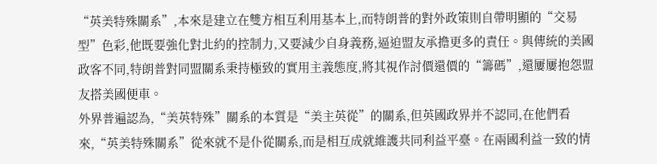“英美特殊關系”,本來是建立在雙方相互利用基本上,而特朗普的對外政策則自帶明顯的“交易型”色彩,他既要強化對北約的控制力,又要減少自身義務,逼迫盟友承擔更多的責任。與傳統的美國政客不同,特朗普對同盟關系秉持極致的實用主義態度,將其視作討價還價的“籌碼”,還屢屢抱怨盟友搭美國便車。
外界普遍認為,“美英特殊”關系的本質是“美主英從”的關系,但英國政界并不認同,在他們看來,“英美特殊關系”從來就不是仆從關系,而是相互成就維護共同利益平臺。在兩國利益一致的情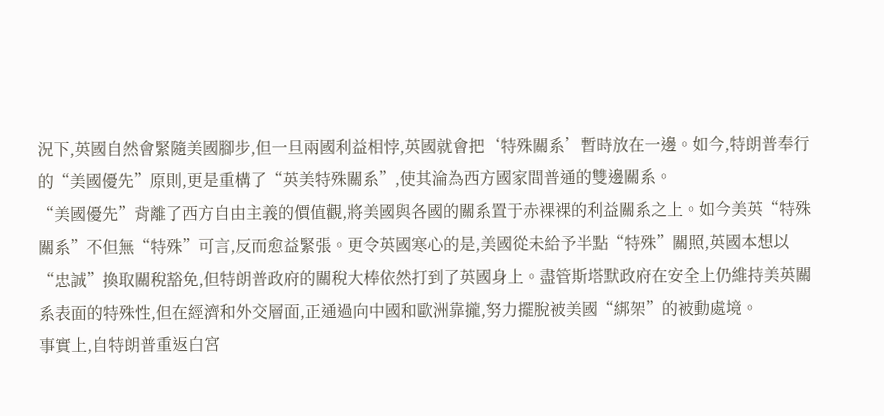況下,英國自然會緊隨美國腳步,但一旦兩國利益相悖,英國就會把‘特殊關系’暫時放在一邊。如今,特朗普奉行的“美國優先”原則,更是重構了“英美特殊關系”,使其淪為西方國家間普通的雙邊關系。
“美國優先”背離了西方自由主義的價值觀,將美國與各國的關系置于赤裸裸的利益關系之上。如今美英“特殊關系”不但無“特殊”可言,反而愈益緊張。更令英國寒心的是,美國從未給予半點“特殊”關照,英國本想以“忠誠”換取關稅豁免,但特朗普政府的關稅大棒依然打到了英國身上。盡管斯塔默政府在安全上仍維持美英關系表面的特殊性,但在經濟和外交層面,正通過向中國和歐洲靠攏,努力擺脫被美國“綁架”的被動處境。
事實上,自特朗普重返白宮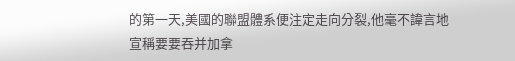的第一天,美國的聯盟體系便注定走向分裂,他毫不諱言地宣稱要要吞并加拿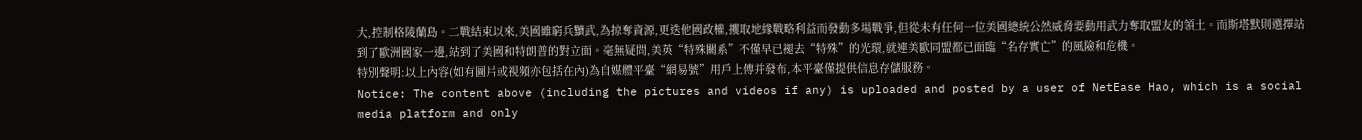大,控制格陵蘭島。二戰結束以來,美國雖窮兵黷武,為掠奪資源,更迭他國政權,攫取地緣戰略利益而發動多場戰爭,但從未有任何一位美國總統公然威脅要動用武力奪取盟友的領土。而斯塔默則選擇站到了歐洲國家一邊,站到了美國和特朗普的對立面。毫無疑問,美英“特殊關系”不僅早已褪去“特殊”的光環,就連美歐同盟都已面臨“名存實亡”的風險和危機。
特別聲明:以上內容(如有圖片或視頻亦包括在內)為自媒體平臺“網易號”用戶上傳并發布,本平臺僅提供信息存儲服務。
Notice: The content above (including the pictures and videos if any) is uploaded and posted by a user of NetEase Hao, which is a social media platform and only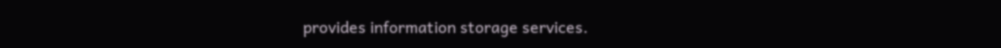provides information storage services.